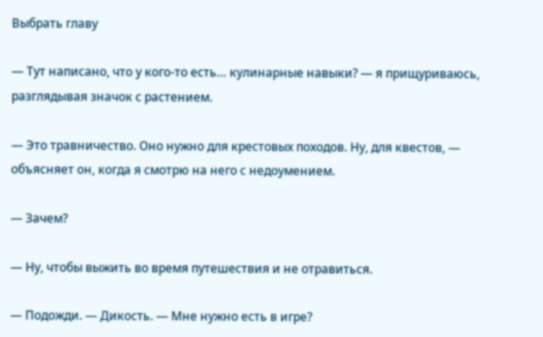Выбрать главу

— Тут написано, что у кого-то есть… кулинарные навыки? — я прищуриваюсь, разглядывая значок с растением.

— Это травничество. Оно нужно для крестовых походов. Ну, для квестов, — объясняет он, когда я смотрю на него с недоумением.

— Зачем?

— Ну, чтобы выжить во время путешествия и не отравиться.

— Подожди. — Дикость. — Мне нужно есть в игре?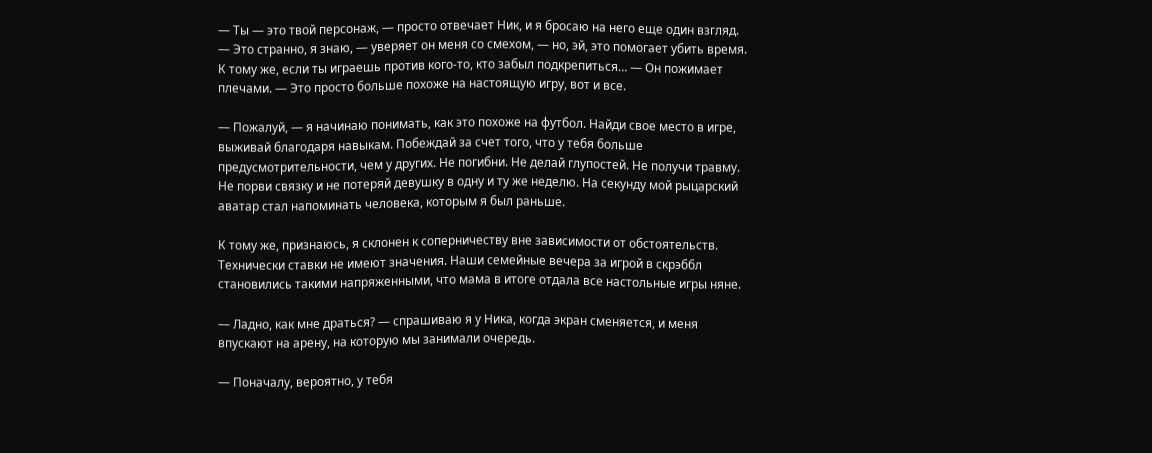— Ты — это твой персонаж, — просто отвечает Ник, и я бросаю на него еще один взгляд. — Это странно, я знаю, — уверяет он меня со смехом, — но, эй, это помогает убить время. К тому же, если ты играешь против кого-то, кто забыл подкрепиться… — Он пожимает плечами. — Это просто больше похоже на настоящую игру, вот и все.

— Пожалуй, — я начинаю понимать, как это похоже на футбол. Найди свое место в игре, выживай благодаря навыкам. Побеждай за счет того, что у тебя больше предусмотрительности, чем у других. Не погибни. Не делай глупостей. Не получи травму. Не порви связку и не потеряй девушку в одну и ту же неделю. На секунду мой рыцарский аватар стал напоминать человека, которым я был раньше.

К тому же, признаюсь, я склонен к соперничеству вне зависимости от обстоятельств. Технически ставки не имеют значения. Наши семейные вечера за игрой в скрэббл становились такими напряженными, что мама в итоге отдала все настольные игры няне.

— Ладно, как мне драться? — спрашиваю я у Ника, когда экран сменяется, и меня впускают на арену, на которую мы занимали очередь.

— Поначалу, вероятно, у тебя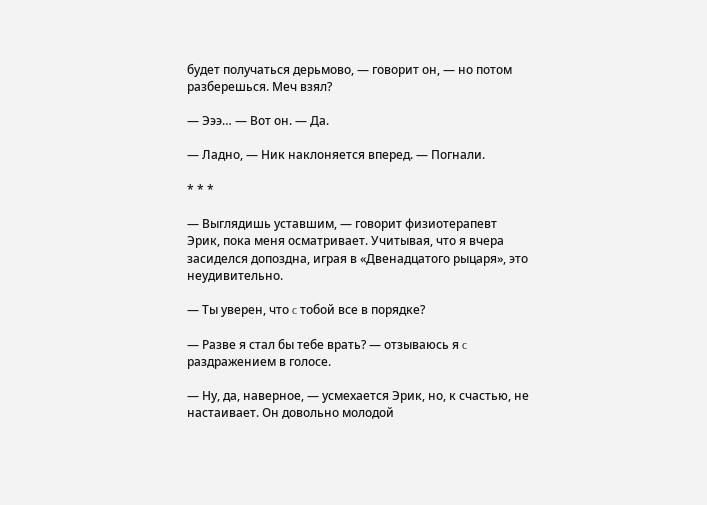будет получаться дерьмово, — говорит он, — но потом разберешься. Меч взял?

— Эээ… — Вот он. — Да.

— Ладно, — Ник наклоняется вперед. — Погнали.

* * *

— Выглядишь уставшим, — говорит физиотерапевт Эрик, пока меня осматривает. Учитывая, что я вчера засиделся допоздна, играя в «Двенадцатого рыцаря», это неудивительно.

— Ты уверен, что c тобой все в порядке?

— Разве я стал бы тебе врать? — отзываюсь я c раздражением в голосе.

— Ну, да, наверное, — усмехается Эрик, но, к счастью, не настаивает. Он довольно молодой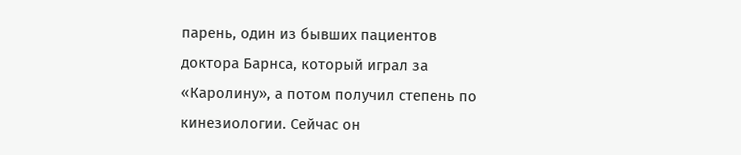парень, один из бывших пациентов доктора Барнса, который играл за «Каролину», а потом получил степень по кинезиологии. Сейчас он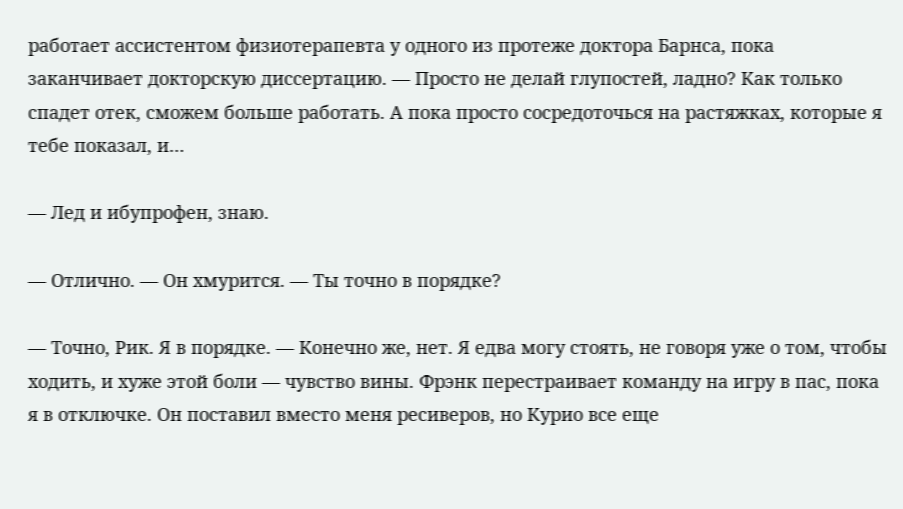работает ассистентом физиотерапевта у одного из протеже доктора Барнса, пока заканчивает докторскую диссертацию. — Просто не делай глупостей, ладно? Как только спадет отек, сможем больше работать. А пока просто сосредоточься на растяжках, которые я тебе показал, и…

— Лед и ибупрофен, знаю.

— Отлично. — Он хмурится. — Ты точно в порядке?

— Точно, Рик. Я в порядке. — Конечно же, нет. Я едва могу стоять, не говоря уже о том, чтобы ходить, и хуже этой боли — чувство вины. Фрэнк перестраивает команду на игру в пас, пока я в отключке. Он поставил вместо меня ресиверов, но Курио все еще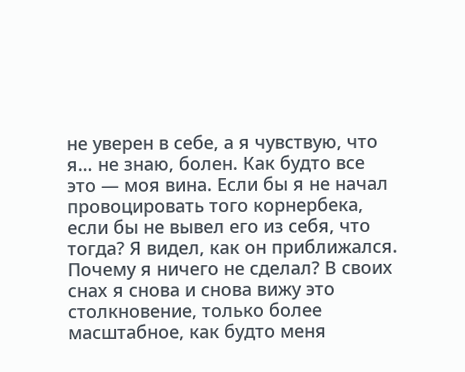не уверен в себе, а я чувствую, что я… не знаю, болен. Как будто все это — моя вина. Если бы я не начал провоцировать того корнербека, если бы не вывел его из себя, что тогда? Я видел, как он приближался. Почему я ничего не сделал? В своих снах я снова и снова вижу это столкновение, только более масштабное, как будто меня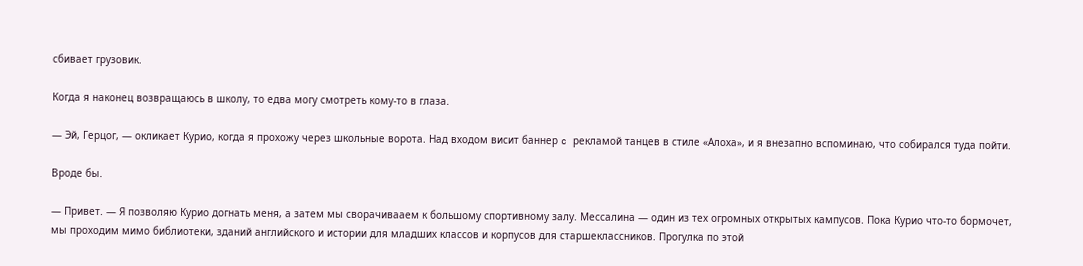сбивает грузовик.

Когда я наконец возвращаюсь в школу, то едва могу смотреть кому-то в глаза.

— Эй, Герцог, — окликает Курио, когда я прохожу через школьные ворота. Над входом висит баннер c рекламой танцев в стиле «Алоха», и я внезапно вспоминаю, что собирался туда пойти.

Вроде бы.

— Привет. — Я позволяю Курио догнать меня, а затем мы сворачивааем к большому спортивному залу. Мессалина — один из тех огромных открытых кампусов. Пока Курио что-то бормочет, мы проходим мимо библиотеки, зданий английского и истории для младших классов и корпусов для старшеклассников. Прогулка по этой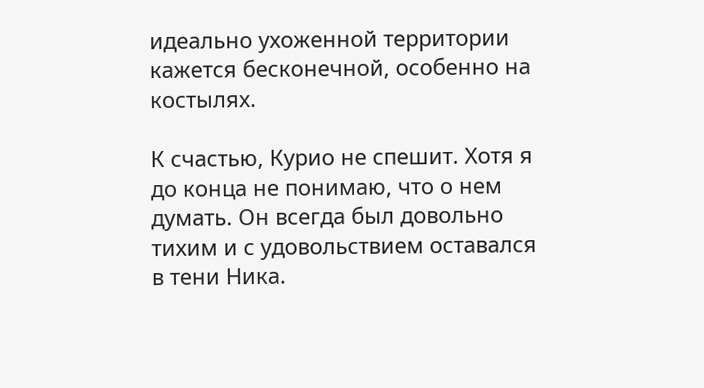идеально ухоженной территории кажется бесконечной, особенно на костылях.

К счастью, Курио не спешит. Хотя я до конца не понимаю, что о нем думать. Он всегда был довольно тихим и с удовольствием оставался в тени Ника.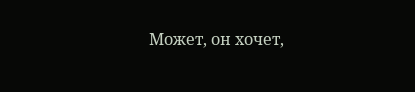Может, он хочет,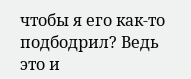чтобы я его как-то подбодрил? Ведь это и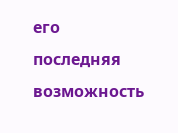его последняя возможность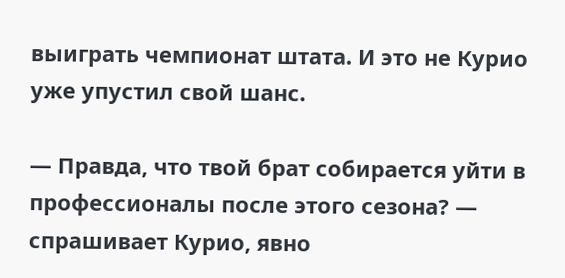выиграть чемпионат штата. И это не Курио уже упустил свой шанс.

— Правда, что твой брат собирается уйти в профессионалы после этого сезона? — спрашивает Курио, явно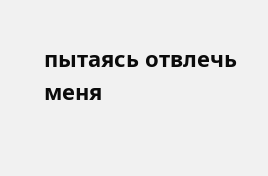пытаясь отвлечь меня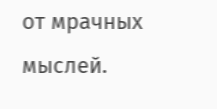от мрачных мыслей.